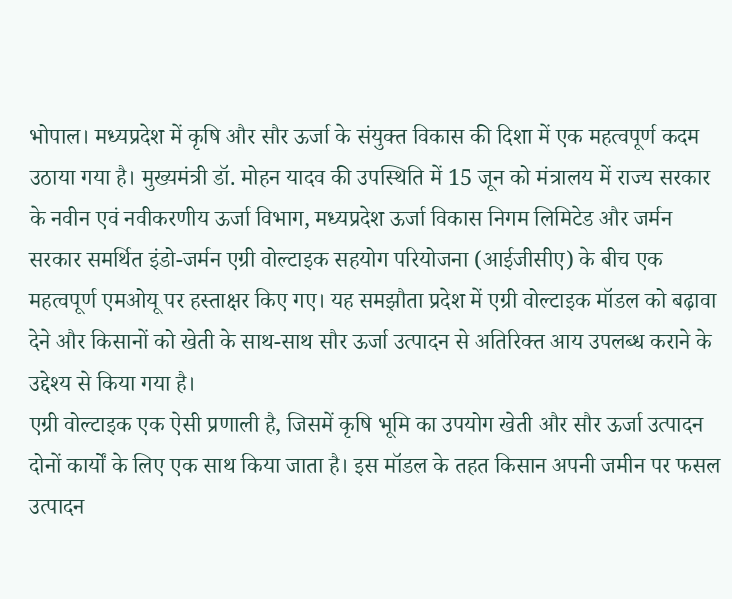भोपाल। मध्यप्रदेश में कृषि और सौर ऊर्जा के संयुक्त विकास की दिशा में एक महत्वपूर्ण कदम उठाया गया है। मुख्यमंत्री डॉ. मोहन यादव की उपस्थिति में 15 जून को मंत्रालय में राज्य सरकार के नवीन एवं नवीकरणीय ऊर्जा विभाग, मध्यप्रदेश ऊर्जा विकास निगम लिमिटेड और जर्मन सरकार समर्थित इंडो-जर्मन एग्री वोल्टाइक सहयोग परियोजना (आईजीसीए) के बीच एक महत्वपूर्ण एमओयू पर हस्ताक्षर किए गए। यह समझौता प्रदेश में एग्री वोल्टाइक मॉडल को बढ़ावा देने और किसानों को खेती के साथ-साथ सौर ऊर्जा उत्पादन से अतिरिक्त आय उपलब्ध कराने के उद्देश्य से किया गया है।
एग्री वोल्टाइक एक ऐसी प्रणाली है, जिसमें कृषि भूमि का उपयोग खेती और सौर ऊर्जा उत्पादन दोनों कार्यों के लिए एक साथ किया जाता है। इस मॉडल के तहत किसान अपनी जमीन पर फसल उत्पादन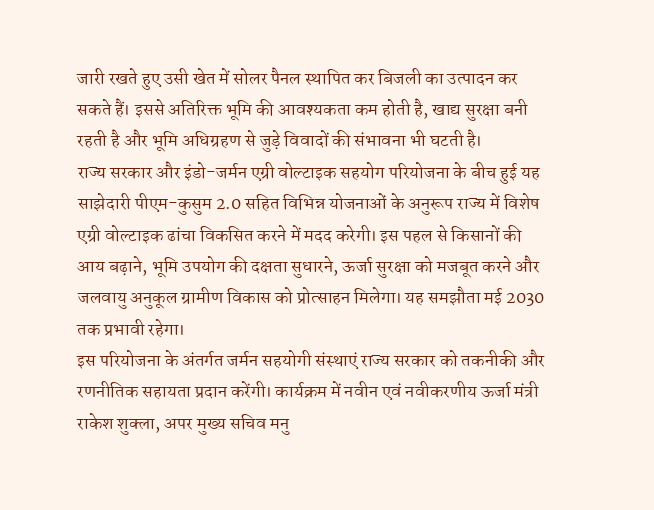जारी रखते हुए उसी खेत में सोलर पैनल स्थापित कर बिजली का उत्पादन कर सकते हैं। इससे अतिरिक्त भूमि की आवश्यकता कम होती है, खाद्य सुरक्षा बनी रहती है और भूमि अधिग्रहण से जुड़े विवादों की संभावना भी घटती है।
राज्य सरकार और इंडो-जर्मन एग्री वोल्टाइक सहयोग परियोजना के बीच हुई यह साझेदारी पीएम-कुसुम 2.0 सहित विभिन्न योजनाओं के अनुरूप राज्य में विशेष एग्री वोल्टाइक ढांचा विकसित करने में मदद करेगी। इस पहल से किसानों की आय बढ़ाने, भूमि उपयोग की दक्षता सुधारने, ऊर्जा सुरक्षा को मजबूत करने और जलवायु अनुकूल ग्रामीण विकास को प्रोत्साहन मिलेगा। यह समझौता मई 2030 तक प्रभावी रहेगा।
इस परियोजना के अंतर्गत जर्मन सहयोगी संस्थाएं राज्य सरकार को तकनीकी और रणनीतिक सहायता प्रदान करेंगी। कार्यक्रम में नवीन एवं नवीकरणीय ऊर्जा मंत्री राकेश शुक्ला, अपर मुख्य सचिव मनु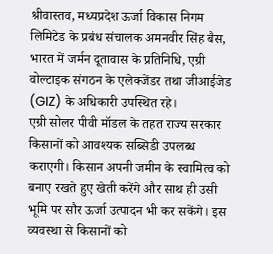श्रीवास्तव, मध्यप्रदेश ऊर्जा विकास निगम लिमिटेड के प्रबंध संचालक अमनवीर सिंह बैस, भारत में जर्मन दूतावास के प्रतिनिधि, एग्री वोल्टाइक संगठन के एलेक्जेंडर तथा जीआईजेड (GIZ) के अधिकारी उपस्थित रहे।
एग्री सोलर पीवी मॉडल के तहत राज्य सरकार किसानों को आवश्यक सब्सिडी उपलब्ध कराएगी। किसान अपनी जमीन के स्वामित्व को बनाए रखते हुए खेती करेंगे और साथ ही उसी भूमि पर सौर ऊर्जा उत्पादन भी कर सकेंगे। इस व्यवस्था से किसानों को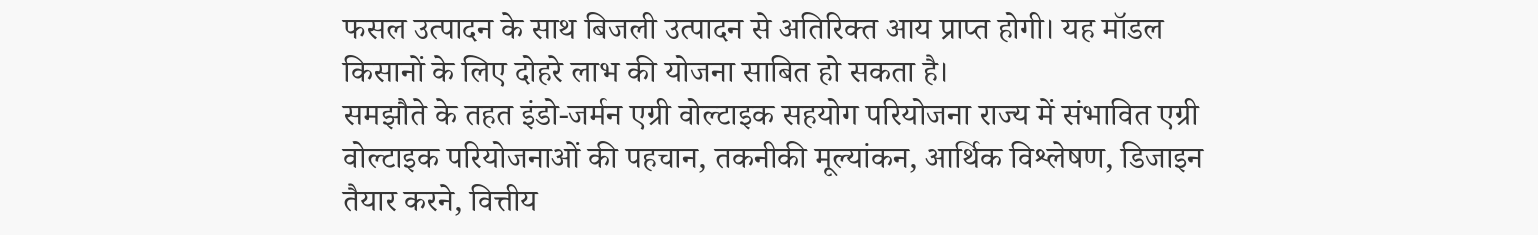फसल उत्पादन के साथ बिजली उत्पादन से अतिरिक्त आय प्राप्त होगी। यह मॉडल किसानों के लिए दोहरे लाभ की योजना साबित हो सकता है।
समझौते के तहत इंडो-जर्मन एग्री वोल्टाइक सहयोग परियोजना राज्य में संभावित एग्री वोल्टाइक परियोजनाओं की पहचान, तकनीकी मूल्यांकन, आर्थिक विश्लेषण, डिजाइन तैयार करने, वित्तीय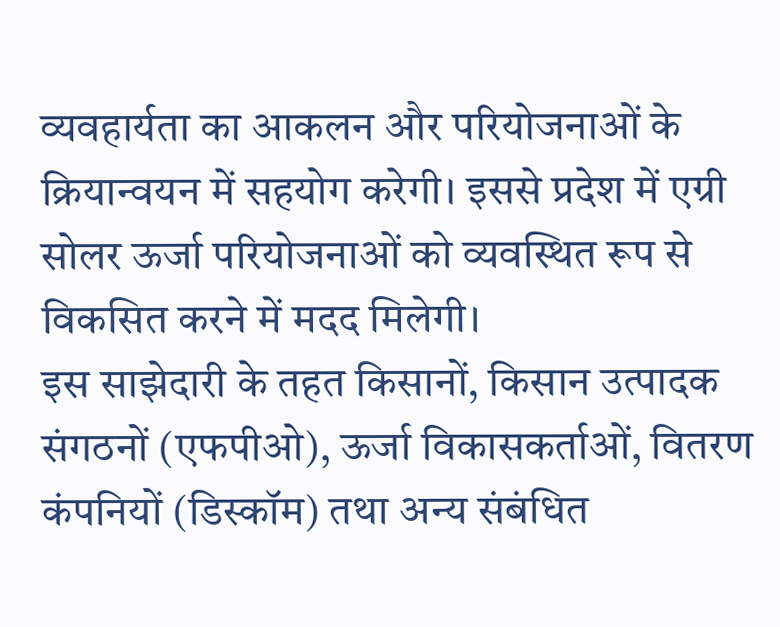व्यवहार्यता का आकलन और परियोजनाओं के क्रियान्वयन में सहयोग करेगी। इससे प्रदेश में एग्री सोलर ऊर्जा परियोजनाओं को व्यवस्थित रूप से विकसित करने में मदद मिलेगी।
इस साझेदारी के तहत किसानों, किसान उत्पादक संगठनों (एफपीओ), ऊर्जा विकासकर्ताओं, वितरण कंपनियों (डिस्कॉम) तथा अन्य संबंधित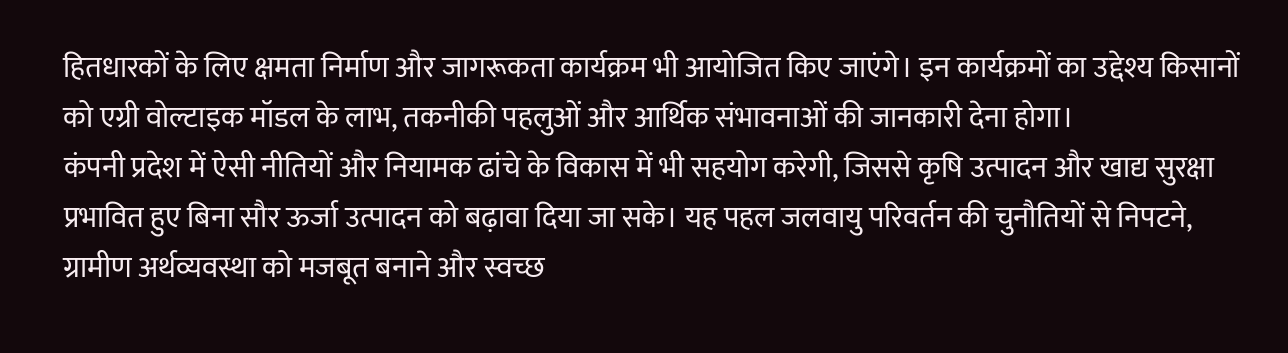हितधारकों के लिए क्षमता निर्माण और जागरूकता कार्यक्रम भी आयोजित किए जाएंगे। इन कार्यक्रमों का उद्देश्य किसानों को एग्री वोल्टाइक मॉडल के लाभ, तकनीकी पहलुओं और आर्थिक संभावनाओं की जानकारी देना होगा।
कंपनी प्रदेश में ऐसी नीतियों और नियामक ढांचे के विकास में भी सहयोग करेगी, जिससे कृषि उत्पादन और खाद्य सुरक्षा प्रभावित हुए बिना सौर ऊर्जा उत्पादन को बढ़ावा दिया जा सके। यह पहल जलवायु परिवर्तन की चुनौतियों से निपटने, ग्रामीण अर्थव्यवस्था को मजबूत बनाने और स्वच्छ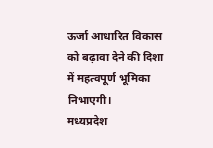ऊर्जा आधारित विकास को बढ़ावा देने की दिशा में महत्वपूर्ण भूमिका निभाएगी।
मध्यप्रदेश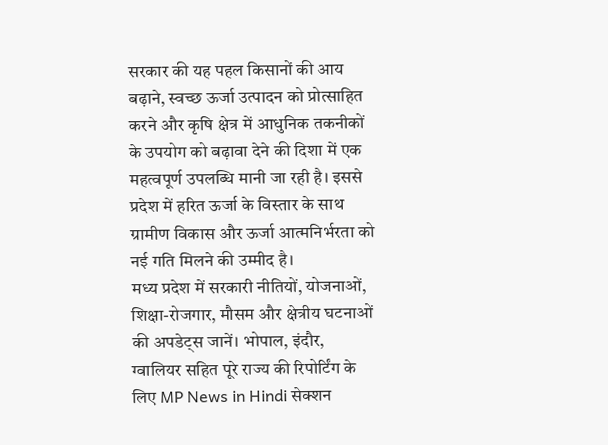सरकार की यह पहल किसानों की आय बढ़ाने, स्वच्छ ऊर्जा उत्पादन को प्रोत्साहित करने और कृषि क्षेत्र में आधुनिक तकनीकों के उपयोग को बढ़ावा देने की दिशा में एक महत्वपूर्ण उपलब्धि मानी जा रही है। इससे प्रदेश में हरित ऊर्जा के विस्तार के साथ ग्रामीण विकास और ऊर्जा आत्मनिर्भरता को नई गति मिलने की उम्मीद है।
मध्य प्रदेश में सरकारी नीतियों, योजनाओं, शिक्षा-रोजगार, मौसम और क्षेत्रीय घटनाओं की अपडेट्स जानें। भोपाल, इंदौर, ग्वालियर सहित पूरे राज्य की रिपोर्टिंग के लिए MP News in Hindi सेक्शन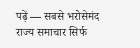पढ़ें — सबसे भरोसेमंद राज्य समाचार सिर्फ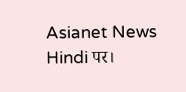Asianet News Hindi पर।